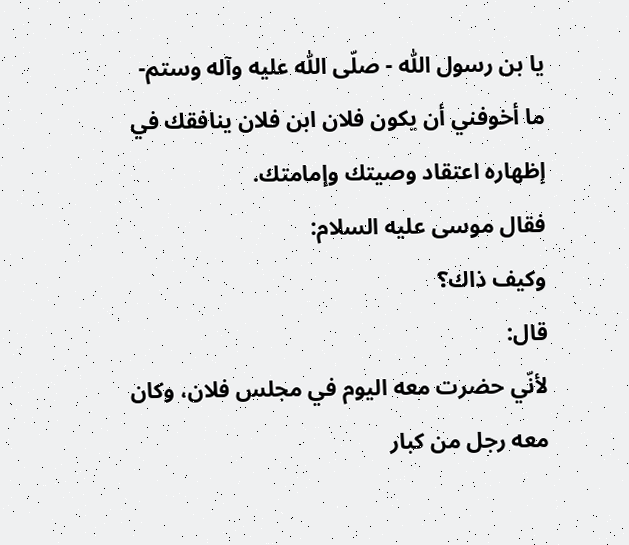يا بن رسول اللّٰه - صلّى اللّٰه عليه وآله وستم- ما أخوفني أن يكون فلان ابن فلان ينافقك في إظهاره اعتقاد وصيتك وإمامتك.
فقال موسى عليه السلام:
وكيف ذاك؟
قال:
لأنّي حضرت معه اليوم في مجلس فلان، وكان معه رجل من كبار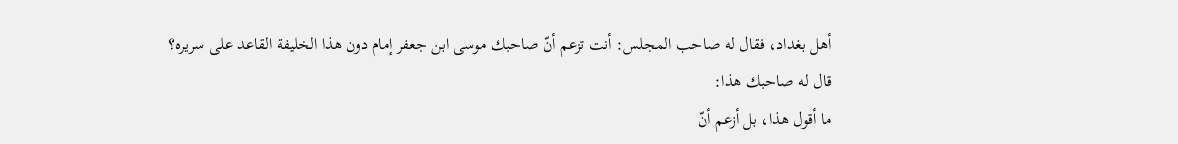أهل بغداد، فقال له صاحب المجلس: أنت تزعم أنّ صاحبك موسى ابن جعفر إمام دون هذا الخليفة القاعد على سريره؟
قال له صاحبك هذا:
ما أقول هذا، بل أزعم أنّ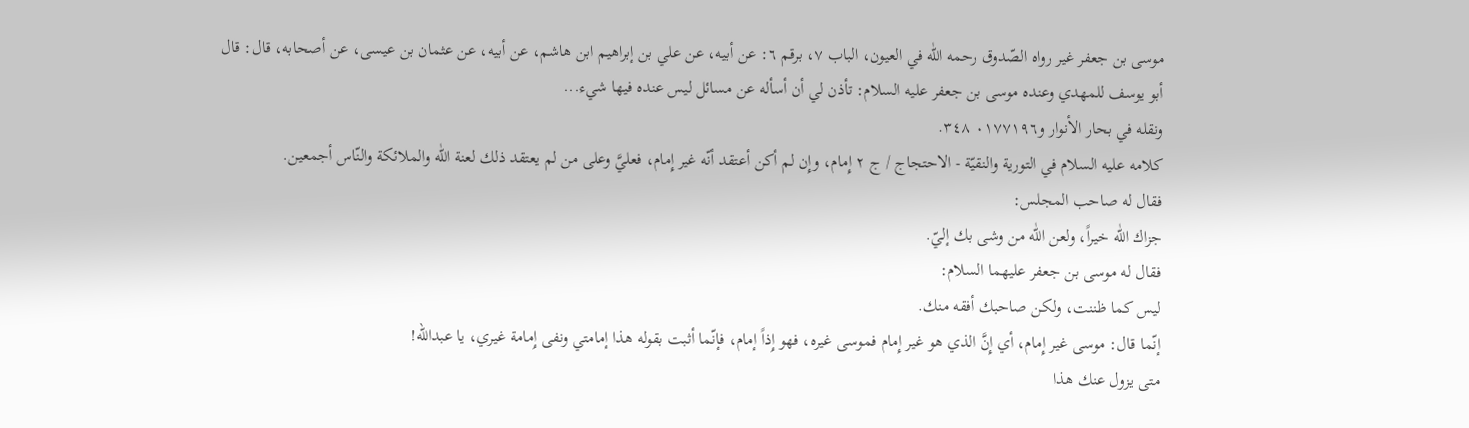موسى بن جعفر غير رواه الصّدوق رحمه اللّٰه في العيون، الباب ٧، برقم ٦: عن أبيه، عن علي بن إبراهيم ابن هاشم، عن أبيه، عن عثمان بن عيسى، عن أصحابه، قال: قال أبو يوسف للمهدي وعنده موسى بن جعفر عليه السلام: تأذن لي أن أسأله عن مسائل ليس عنده فيها شيء...
ونقله في بحار الأنوار و٠١٧٧١٩٦ ٣٤٨.
كلامه عليه السلام في التورية والنقيّة - الاحتجاج / ج ٢ إِمام، وإِن لم أكن أعتقد أنّه غير إِمام، فعليَّ وعلى من لم يعتقد ذلك لعنة اللّٰه والملائكة والنّاس أجمعين.
فقال له صاحب المجلس:
جزاك اللّٰه خيراً، ولعن اللّٰه من وشى بك إليّ.
فقال له موسى بن جعفر عليهما السلام:
ليس كما ظننت، ولكن صاحبك أفقه منك.
إنّما قال: موسى غير إِمام، أي إِنَّ الذي هو غير إِمام فموسى غيره، فهو إِذاً إمام، فإنّما أثبت بقوله هذا إمامتي ونفى إِمامة غيري، يا عبدالله!
متى يزول عنك هذا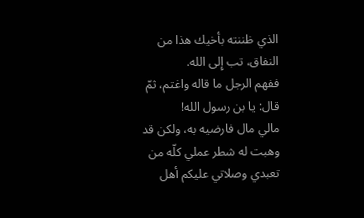الذي ظننته بأخيك هذا من النفاق، تب إِلى الله.
ففهم الرجل ما قاله واغتم، ثمّ قال: يا بن رسول الله!
مالي مال فارضيه به، ولكن قد وهبت له شطر عملي كلّه من تعبدي وصلاتي عليكم أهل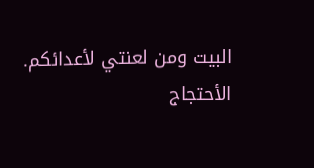البيت ومن لعنتي لأعدائكم.
الأحتجاج